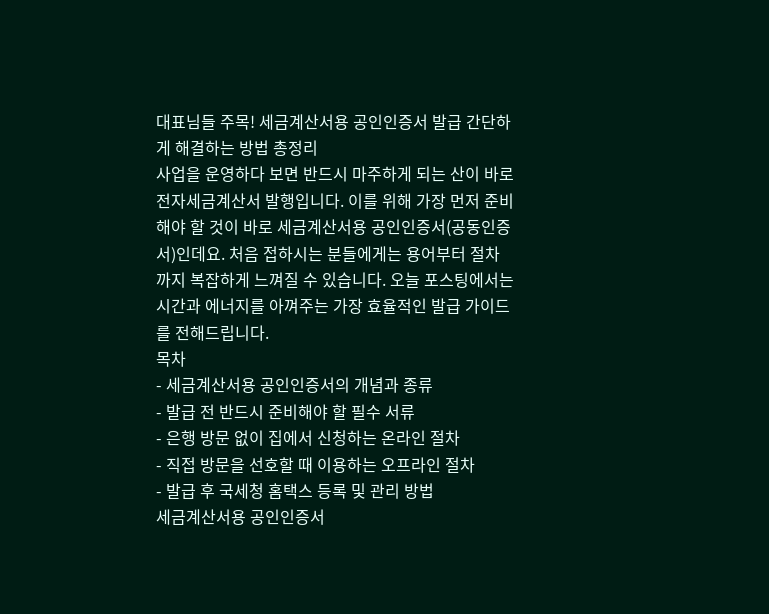대표님들 주목! 세금계산서용 공인인증서 발급 간단하게 해결하는 방법 총정리
사업을 운영하다 보면 반드시 마주하게 되는 산이 바로 전자세금계산서 발행입니다. 이를 위해 가장 먼저 준비해야 할 것이 바로 세금계산서용 공인인증서(공동인증서)인데요. 처음 접하시는 분들에게는 용어부터 절차까지 복잡하게 느껴질 수 있습니다. 오늘 포스팅에서는 시간과 에너지를 아껴주는 가장 효율적인 발급 가이드를 전해드립니다.
목차
- 세금계산서용 공인인증서의 개념과 종류
- 발급 전 반드시 준비해야 할 필수 서류
- 은행 방문 없이 집에서 신청하는 온라인 절차
- 직접 방문을 선호할 때 이용하는 오프라인 절차
- 발급 후 국세청 홈택스 등록 및 관리 방법
세금계산서용 공인인증서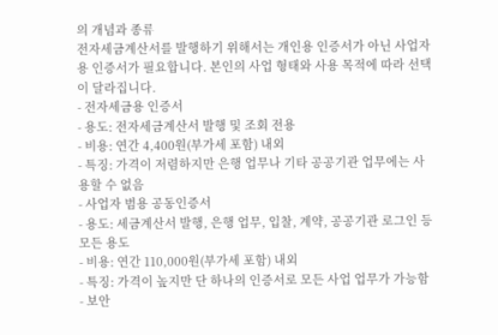의 개념과 종류
전자세금계산서를 발행하기 위해서는 개인용 인증서가 아닌 사업자용 인증서가 필요합니다. 본인의 사업 형태와 사용 목적에 따라 선택이 달라집니다.
- 전자세금용 인증서
- 용도: 전자세금계산서 발행 및 조회 전용
- 비용: 연간 4,400원(부가세 포함) 내외
- 특징: 가격이 저렴하지만 은행 업무나 기타 공공기관 업무에는 사용할 수 없음
- 사업자 범용 공동인증서
- 용도: 세금계산서 발행, 은행 업무, 입찰, 계약, 공공기관 로그인 등 모든 용도
- 비용: 연간 110,000원(부가세 포함) 내외
- 특징: 가격이 높지만 단 하나의 인증서로 모든 사업 업무가 가능함
- 보안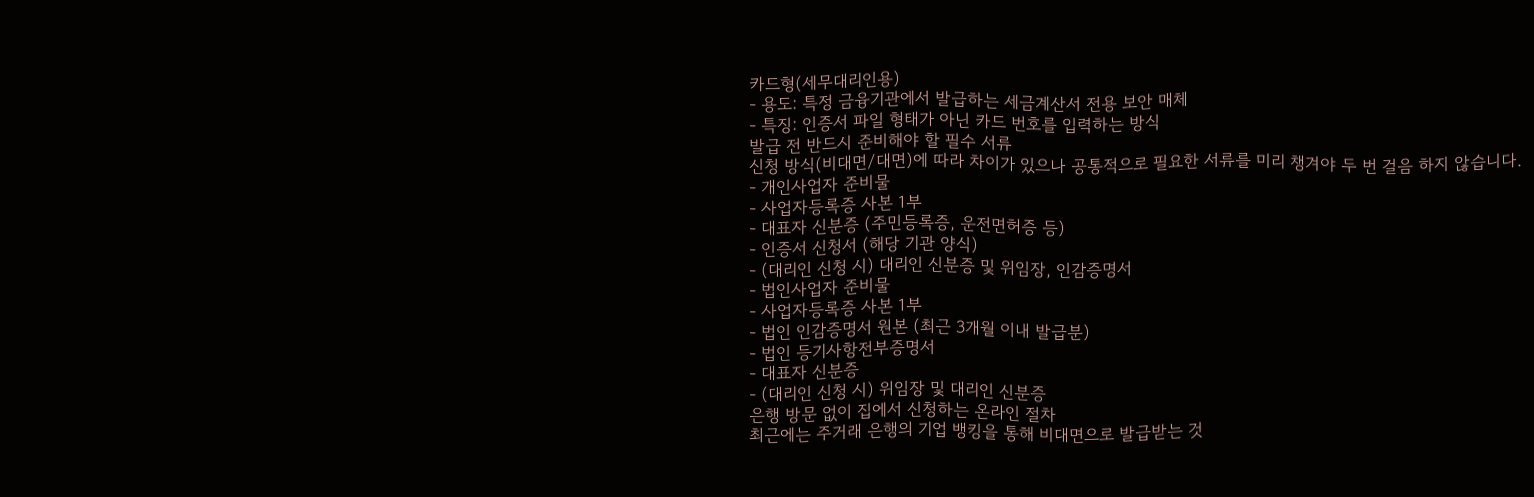카드형(세무대리인용)
- 용도: 특정 금융기관에서 발급하는 세금계산서 전용 보안 매체
- 특징: 인증서 파일 형태가 아닌 카드 번호를 입력하는 방식
발급 전 반드시 준비해야 할 필수 서류
신청 방식(비대면/대면)에 따라 차이가 있으나 공통적으로 필요한 서류를 미리 챙겨야 두 번 걸음 하지 않습니다.
- 개인사업자 준비물
- 사업자등록증 사본 1부
- 대표자 신분증 (주민등록증, 운전면허증 등)
- 인증서 신청서 (해당 기관 양식)
- (대리인 신청 시) 대리인 신분증 및 위임장, 인감증명서
- 법인사업자 준비물
- 사업자등록증 사본 1부
- 법인 인감증명서 원본 (최근 3개월 이내 발급분)
- 법인 등기사항전부증명서
- 대표자 신분증
- (대리인 신청 시) 위임장 및 대리인 신분증
은행 방문 없이 집에서 신청하는 온라인 절차
최근에는 주거래 은행의 기업 뱅킹을 통해 비대면으로 발급받는 것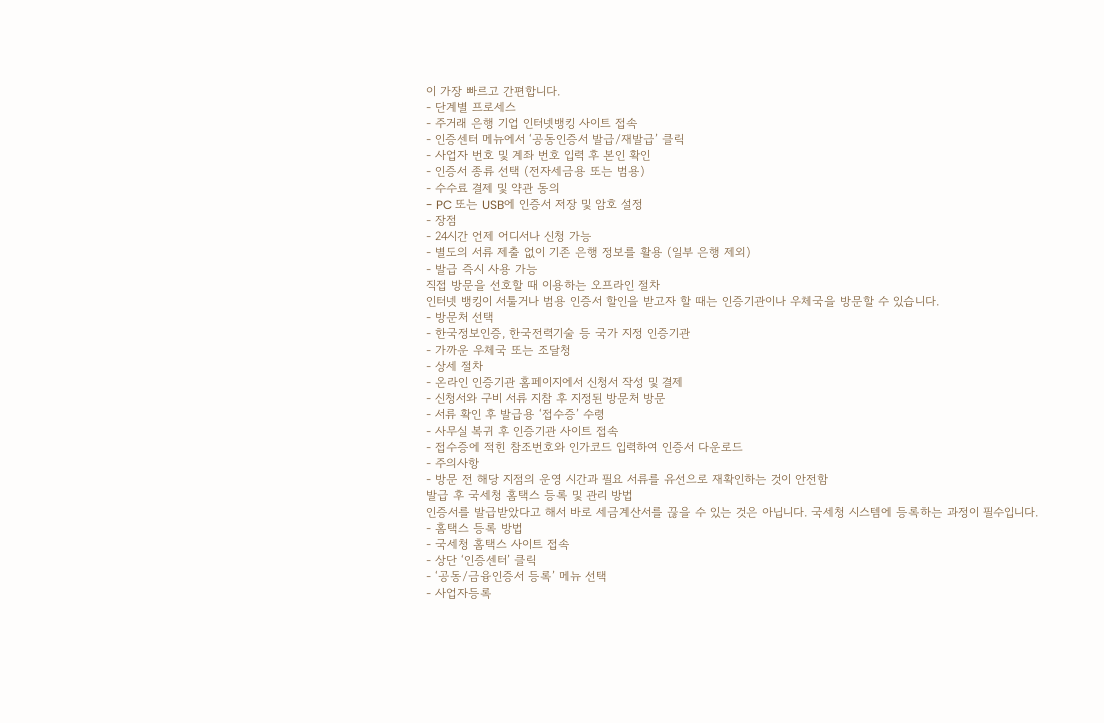이 가장 빠르고 간편합니다.
- 단계별 프로세스
- 주거래 은행 기업 인터넷뱅킹 사이트 접속
- 인증센터 메뉴에서 ‘공동인증서 발급/재발급’ 클릭
- 사업자 번호 및 계좌 번호 입력 후 본인 확인
- 인증서 종류 선택 (전자세금용 또는 범용)
- 수수료 결제 및 약관 동의
- PC 또는 USB에 인증서 저장 및 암호 설정
- 장점
- 24시간 언제 어디서나 신청 가능
- 별도의 서류 제출 없이 기존 은행 정보를 활용 (일부 은행 제외)
- 발급 즉시 사용 가능
직접 방문을 선호할 때 이용하는 오프라인 절차
인터넷 뱅킹이 서툴거나 범용 인증서 할인을 받고자 할 때는 인증기관이나 우체국을 방문할 수 있습니다.
- 방문처 선택
- 한국정보인증, 한국전력기술 등 국가 지정 인증기관
- 가까운 우체국 또는 조달청
- 상세 절차
- 온라인 인증기관 홈페이지에서 신청서 작성 및 결제
- 신청서와 구비 서류 지참 후 지정된 방문처 방문
- 서류 확인 후 발급용 ‘접수증’ 수령
- 사무실 복귀 후 인증기관 사이트 접속
- 접수증에 적힌 참조번호와 인가코드 입력하여 인증서 다운로드
- 주의사항
- 방문 전 해당 지점의 운영 시간과 필요 서류를 유선으로 재확인하는 것이 안전함
발급 후 국세청 홈택스 등록 및 관리 방법
인증서를 발급받았다고 해서 바로 세금계산서를 끊을 수 있는 것은 아닙니다. 국세청 시스템에 등록하는 과정이 필수입니다.
- 홈택스 등록 방법
- 국세청 홈택스 사이트 접속
- 상단 ‘인증센터’ 클릭
- ‘공동/금융인증서 등록’ 메뉴 선택
- 사업자등록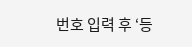번호 입력 후 ‘등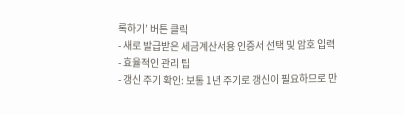록하기’ 버튼 클릭
- 새로 발급받은 세금계산서용 인증서 선택 및 암호 입력
- 효율적인 관리 팁
- 갱신 주기 확인: 보통 1년 주기로 갱신이 필요하므로 만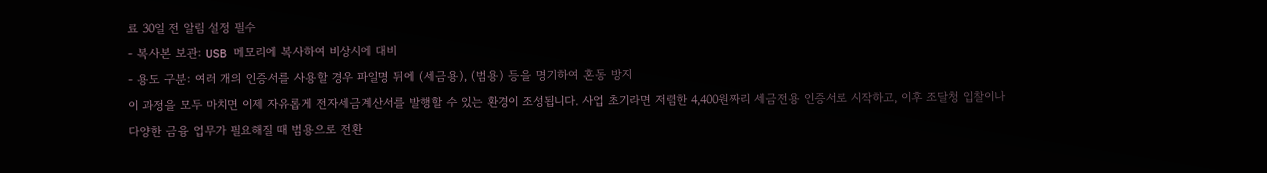료 30일 전 알림 설정 필수
- 복사본 보관: USB 메모리에 복사하여 비상시에 대비
- 용도 구분: 여러 개의 인증서를 사용할 경우 파일명 뒤에 (세금용), (범용) 등을 명기하여 혼동 방지
이 과정을 모두 마치면 이제 자유롭게 전자세금계산서를 발행할 수 있는 환경이 조성됩니다. 사업 초기라면 저렴한 4,400원짜리 세금전용 인증서로 시작하고, 이후 조달청 입찰이나 다양한 금융 업무가 필요해질 때 범용으로 전환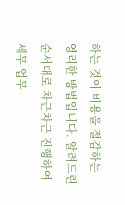하는 것이 비용을 절감하는 영리한 방법입니다. 알려드린 순서대로 차근차근 진행하여 세무 업무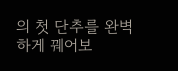의 첫 단추를 완벽하게 꿰어보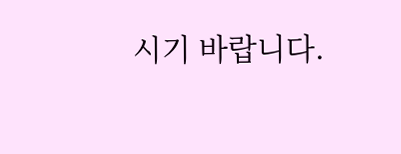시기 바랍니다.